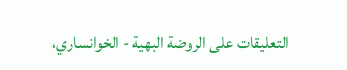التعليقات على الروضة البهية - الخوانساري،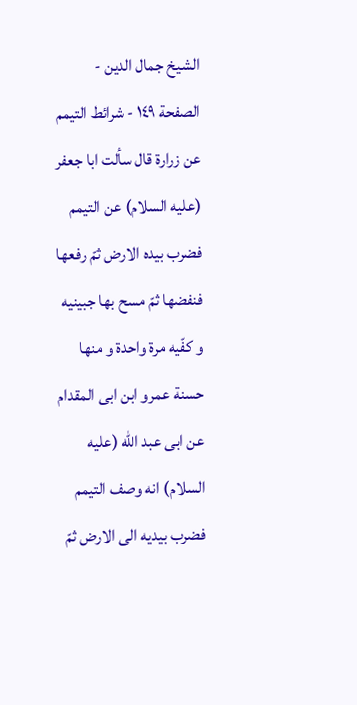الشیخ جمال الدين - الصفحة ١٤٩ - شرائط التيمم
عن زرارة قال سألت ابا جعفر (عليه السلام) عن التيمم فضرب بيده الارض ثمّ رفعها فنفضها ثمّ مسح بها جبينيه و كفّيه مرة واحدة و منها حسنة عمرو ابن ابى المقدام عن ابى عبد اللّه (عليه السلام) انه وصف التيمم فضرب بيديه الى الارض ثمّ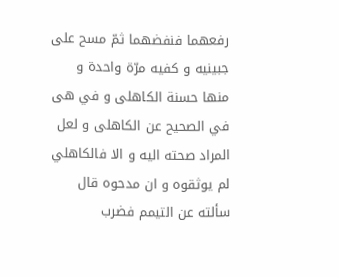رفعهما فنفضهما ثمّ مسح على جبينيه و كفيه مرّة واحدة و منها حسنة الكاهلى و في هى في الصحيح عن الكاهلى و لعل المراد صحته اليه و الا فالكاهلي لم يوثقوه و ان مدحوه قال سألته عن التيمم فضرب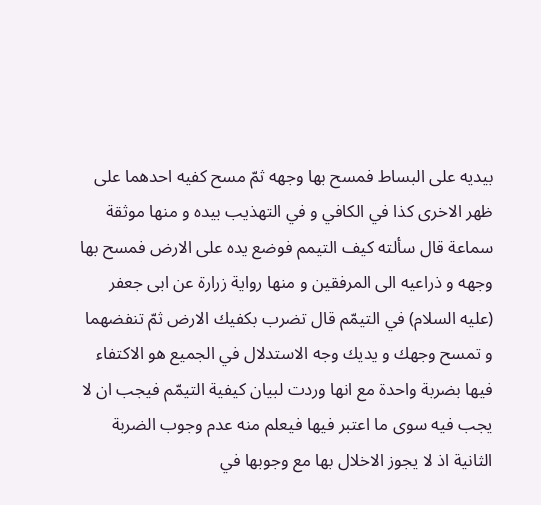بيديه على البساط فمسح بها وجهه ثمّ مسح كفيه احدهما على ظهر الاخرى كذا في الكافي و في التهذيب بيده و منها موثقة سماعة قال سألته كيف التيمم فوضع يده على الارض فمسح بها وجهه و ذراعيه الى المرفقين و منها رواية زرارة عن ابى جعفر (عليه السلام) في التيمّم قال تضرب بكفيك الارض ثمّ تنفضهما و تمسح وجهك و يديك وجه الاستدلال في الجميع هو الاكتفاء فيها بضربة واحدة مع انها وردت لبيان كيفية التيمّم فيجب ان لا يجب فيه سوى ما اعتبر فيها فيعلم منه عدم وجوب الضربة الثانية اذ لا يجوز الاخلال بها مع وجوبها في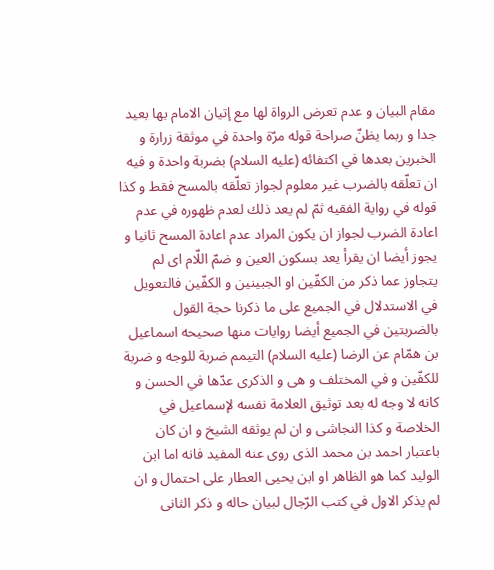مقام البيان و عدم تعرض الرواة لها مع إتيان الامام بها بعيد جدا و ربما يظنّ صراحة قوله مرّة واحدة في موثقة زرارة و الخبرين بعدها في اكتفائه (عليه السلام) بضربة واحدة و فيه ان تعلّقه بالضرب غير معلوم لجواز تعلّقه بالمسح فقط و كذا قوله في رواية الفقيه ثمّ لم يعد ذلك لعدم ظهوره في عدم اعادة الضرب لجواز ان يكون المراد عدم اعادة المسح ثانيا و يجوز أيضا ان يقرأ يعد بسكون العين و ضمّ اللّام اى لم يتجاوز عما ذكر من الكفّين او الجبينين و الكفّين فالتعويل في الاستدلال في الجميع على ما ذكرنا حجة القول بالضربتين في الجميع أيضا روايات منها صحيحه اسماعيل بن همّام عن الرضا (عليه السلام) التيمم ضربة للوجه و ضربة للكفّين و في المختلف و هى و الذكرى عدّها في الحسن و كانه لا وجه له بعد توثيق العلامة نفسه لإسماعيل في الخلاصة و كذا النجاشى و ان لم يوثقه الشيخ و ان كان باعتبار احمد بن محمد الذى روى عنه المفيد فانه اما ابن الوليد كما هو الظاهر او ابن يحيى العطار على احتمال و ان لم يذكر الاول في كتب الرّجال لبيان حاله و ذكر الثانى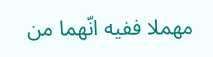مهملا ففيه انّهما من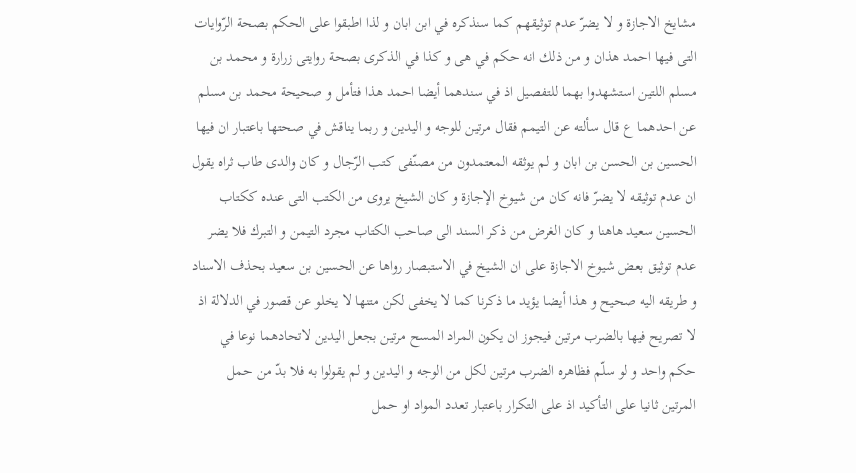مشايخ الاجازة و لا يضرّ عدم توثيقهم كما سنذكره في ابن ابان و لذا اطبقوا على الحكم بصحة الرّوايات التى فيها احمد هذان و من ذلك انه حكم في هى و كذا في الذكرى بصحة روايتى زرارة و محمد بن مسلم اللتين استشهدوا بهما للتفصيل اذ في سندهما أيضا احمد هذا فتأمل و صحيحة محمد بن مسلم عن احدهما ع قال سألته عن التيمم فقال مرتين للوجه و اليدين و ربما يناقش في صحتها باعتبار ان فيها الحسين بن الحسن بن ابان و لم يوثقه المعتمدون من مصنّفى كتب الرّجال و كان والدى طاب ثراه يقول ان عدم توثيقه لا يضرّ فانه كان من شيوخ الإجازة و كان الشيخ يروى من الكتب التى عنده ككتاب الحسين سعيد هاهنا و كان الغرض من ذكر السند الى صاحب الكتاب مجرد التيمن و التبرك فلا يضر عدم توثيق بعض شيوخ الاجازة على ان الشيخ في الاستبصار رواها عن الحسين بن سعيد بحذف الاسناد و طريقه اليه صحيح و هذا أيضا يؤيد ما ذكرنا كما لا يخفى لكن متنها لا يخلو عن قصور في الدلالة اذ لا تصريح فيها بالضرب مرتين فيجوز ان يكون المراد المسح مرتين بجعل اليدين لاتحادهما نوعا في حكم واحد و لو سلّم فظاهره الضرب مرتين لكل من الوجه و اليدين و لم يقولوا به فلا بدّ من حمل المرتين ثانيا على التأكيد اذ على التكرار باعتبار تعدد المواد او حمل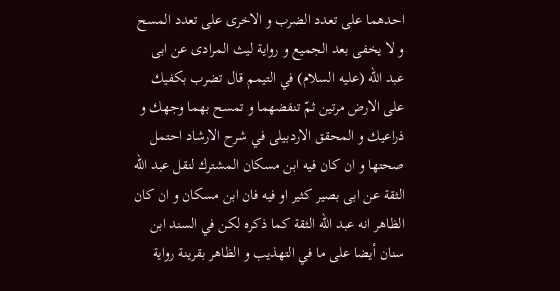احدهما على تعدد الضرب و الاخرى على تعدد المسح و لا يخفى بعد الجميع و رواية ليث المرادى عن ابى عبد اللّه (عليه السلام) في التيمم قال تضرب بكفيك على الارض مرتين ثمّ تنفضهما و تمسح بهما وجهك و ذراعيك و المحقق الاردبيلى في شرح الارشاد احتمل صحتها و ان كان فيه ابن مسكان المشترك لنقل عبد اللّه الثقة عن ابى بصير كثير او فيه فان ابن مسكان و ان كان الظاهر انه عبد اللّه الثقة كما ذكره لكن في السند ابن سنان أيضا على ما في التهذيب و الظاهر بقرينة رواية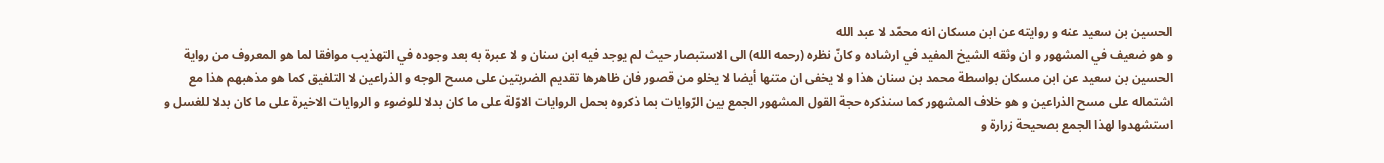الحسين بن سعيد عنه و روايته عن ابن مسكان انه محمّد لا عبد الله
و هو ضعيف في المشهور و ان وثقه الشيخ المفيد في ارشاده و كانّ نظره (رحمه الله) الى الاستبصار حيث لم يوجد فيه ابن سنان و لا عبرة به بعد وجوده في التهذيب موافقا لما هو المعروف من رواية الحسين بن سعيد عن ابن مسكان بواسطة محمد بن سنان هذا و لا يخفى ان متنها أيضا لا يخلو من قصور فان ظاهرها تقديم الضربتين على مسح الوجه و الذراعين لا التلفيق كما هو مذهبهم هذا مع اشتماله على مسح الذراعين و هو خلاف المشهور كما سنذكره حجة القول المشهور الجمع بين الرّوايات بما ذكروه بحمل الروايات الاوّلة على ما كان بدلا للوضوء و الروايات الاخيرة على ما كان بدلا للغسل و استشهدوا لهذا الجمع بصحيحة زرارة و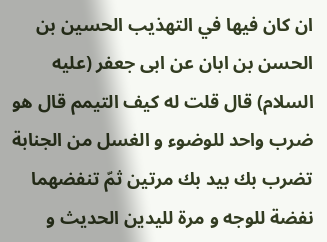ان كان فيها في التهذيب الحسين بن الحسن بن ابان عن ابى جعفر (عليه السلام) قال قلت له كيف التيمم قال هو ضرب واحد للوضوء و الغسل من الجنابة تضرب بك بيد بك مرتين ثمّ تنفضهما نفضة للوجه و مرة لليدين الحديث و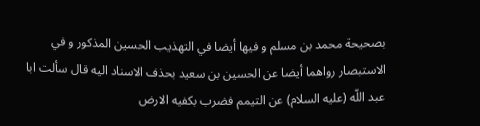بصحيحة محمد بن مسلم و فيها أيضا في التهذيب الحسين المذكور و في الاستبصار رواهما أيضا عن الحسين بن سعيد بحذف الاسناد اليه قال سألت ابا عبد اللّه (عليه السلام) عن التيمم فضرب بكفيه الارض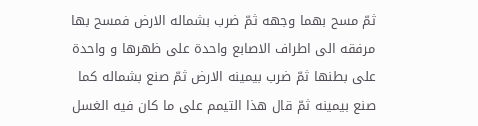ثمّ مسح بهما وجهه ثمّ ضرب بشماله الارض فمسح بها مرفقه الى اطراف الاصابع واحدة على ظهرها و واحدة على بطنها ثمّ ضرب بيمينه الارض ثمّ صنع بشماله كما صنع بيمينه ثمّ قال هذا التيمم على ما كان فيه الغسل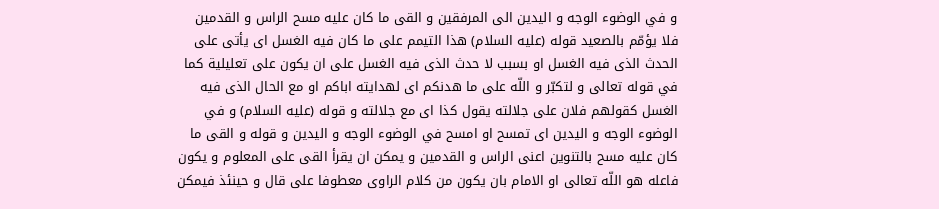و في الوضوء الوجه و اليدين الى المرفقين و القى ما كان عليه مسح الراس و القدمين فلا يؤمّم بالصعيد قوله (عليه السلام) هذا التيمم على ما كان فيه الغسل اى يأتى على الحدث الذى فيه الغسل او بسبب لا حدث الذى فيه الغسل على ان يكون على تعليلية كما في قوله تعالى و لتكبّر و اللّه على ما هدنكم اى لهدايته اباكم او مع الحال الذى فيه الغسل كقولهم فلان على جلالته يقول كذا اى مع جلالته و قوله (عليه السلام) و في الوضوء الوجه و اليدين اى تمسح او امسح في الوضوء الوجه و اليدين و قوله و القى ما كان عليه مسح بالتنوين اعنى الراس و القدمين و يمكن ان يقرأ القى على المعلوم و يكون فاعله هو اللّه تعالى او الامام بان يكون من كلام الراوى معطوفا على قال و حينئذ فيمكن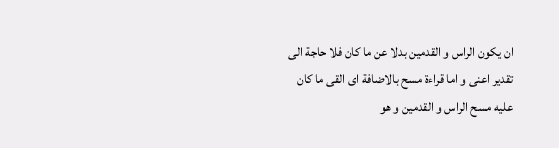ان يكون الراس و القدمين بدلا عن ما كان فلا حاجة الى تقدير اعنى و اما قراءة مسح بالاضافة اى القى ما كان عليه مسح الراس و القدمين و هو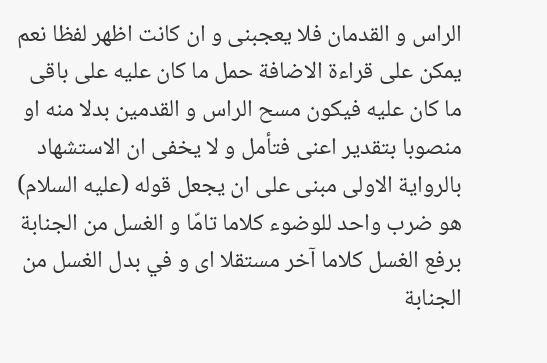الراس و القدمان فلا يعجبنى و ان كانت اظهر لفظا نعم يمكن على قراءة الاضافة حمل ما كان عليه على باقى ما كان عليه فيكون مسح الراس و القدمين بدلا منه او منصوبا بتقدير اعنى فتأمل و لا يخفى ان الاستشهاد بالرواية الاولى مبنى على ان يجعل قوله (عليه السلام) هو ضرب واحد للوضوء كلاما تامّا و الغسل من الجنابة برفع الغسل كلاما آخر مستقلا اى و في بدل الغسل من الجنابة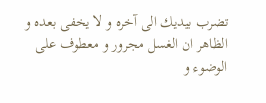تضرب بيديك الى آخره و لا يخفى بعده و الظاهر ان الغسل مجرور و معطوف على الوضوء و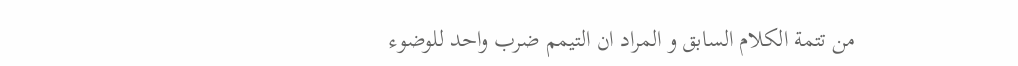من تتمة الكلام السابق و المراد ان التيمم ضرب واحد للوضوء